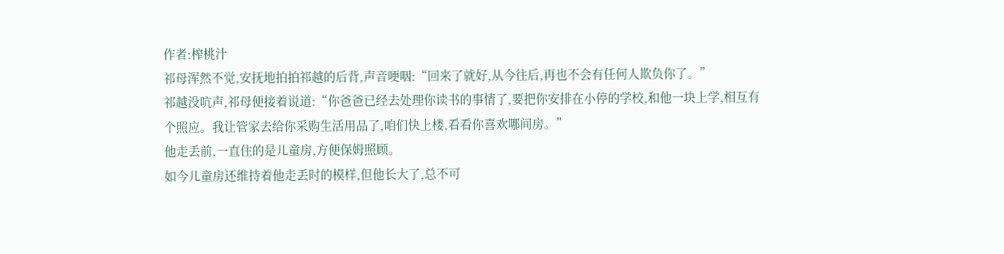作者:榨桃汁
祁母浑然不觉,安抚地拍拍祁越的后背,声音哽咽:“回来了就好,从今往后,再也不会有任何人欺负你了。”
祁越没吭声,祁母便接着说道:“你爸爸已经去处理你读书的事情了,要把你安排在小停的学校,和他一块上学,相互有个照应。我让管家去给你采购生活用品了,咱们快上楼,看看你喜欢哪间房。”
他走丢前,一直住的是儿童房,方便保姆照顾。
如今儿童房还维持着他走丢时的模样,但他长大了,总不可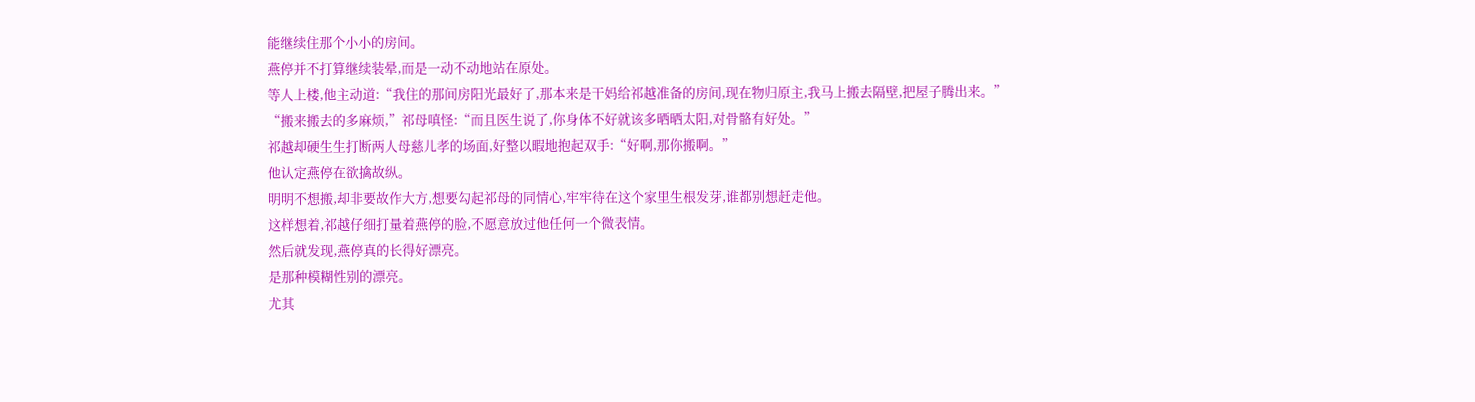能继续住那个小小的房间。
燕停并不打算继续装晕,而是一动不动地站在原处。
等人上楼,他主动道:“我住的那间房阳光最好了,那本来是干妈给祁越准备的房间,现在物归原主,我马上搬去隔壁,把屋子腾出来。”
“搬来搬去的多麻烦,”祁母嗔怪:“而且医生说了,你身体不好就该多晒晒太阳,对骨骼有好处。”
祁越却硬生生打断两人母慈儿孝的场面,好整以暇地抱起双手:“好啊,那你搬啊。”
他认定燕停在欲擒故纵。
明明不想搬,却非要故作大方,想要勾起祁母的同情心,牢牢待在这个家里生根发芽,谁都别想赶走他。
这样想着,祁越仔细打量着燕停的脸,不愿意放过他任何一个微表情。
然后就发现,燕停真的长得好漂亮。
是那种模糊性别的漂亮。
尤其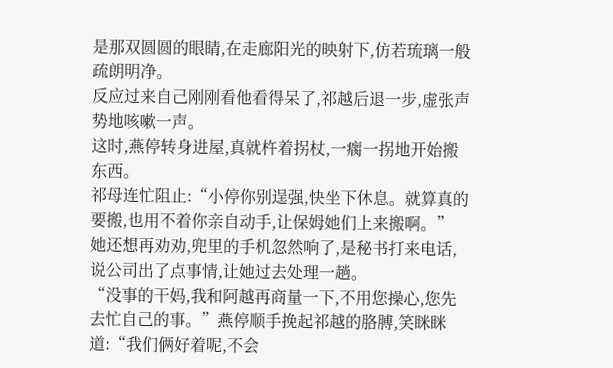是那双圆圆的眼睛,在走廊阳光的映射下,仿若琉璃一般疏朗明净。
反应过来自己刚刚看他看得呆了,祁越后退一步,虚张声势地咳嗽一声。
这时,燕停转身进屋,真就杵着拐杖,一瘸一拐地开始搬东西。
祁母连忙阻止:“小停你别逞强,快坐下休息。就算真的要搬,也用不着你亲自动手,让保姆她们上来搬啊。”
她还想再劝劝,兜里的手机忽然响了,是秘书打来电话,说公司出了点事情,让她过去处理一趟。
“没事的干妈,我和阿越再商量一下,不用您操心,您先去忙自己的事。”燕停顺手挽起祁越的胳膊,笑眯眯道:“我们俩好着呢,不会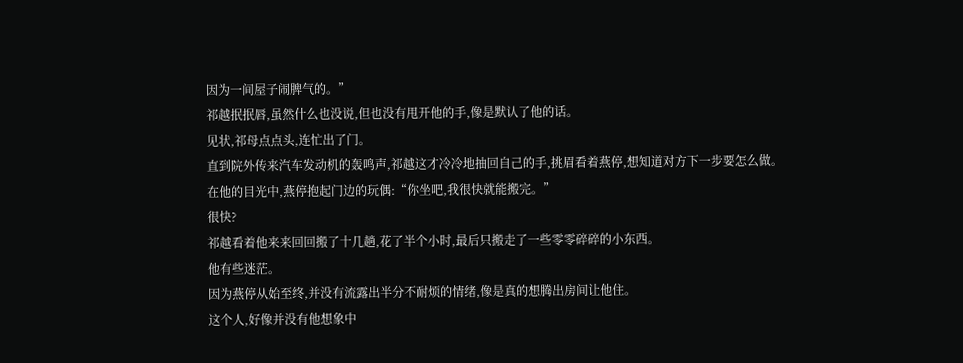因为一间屋子闹脾气的。”
祁越抿抿唇,虽然什么也没说,但也没有甩开他的手,像是默认了他的话。
见状,祁母点点头,连忙出了门。
直到院外传来汽车发动机的轰鸣声,祁越这才冷冷地抽回自己的手,挑眉看着燕停,想知道对方下一步要怎么做。
在他的目光中,燕停抱起门边的玩偶:“你坐吧,我很快就能搬完。”
很快?
祁越看着他来来回回搬了十几趟,花了半个小时,最后只搬走了一些零零碎碎的小东西。
他有些迷茫。
因为燕停从始至终,并没有流露出半分不耐烦的情绪,像是真的想腾出房间让他住。
这个人,好像并没有他想象中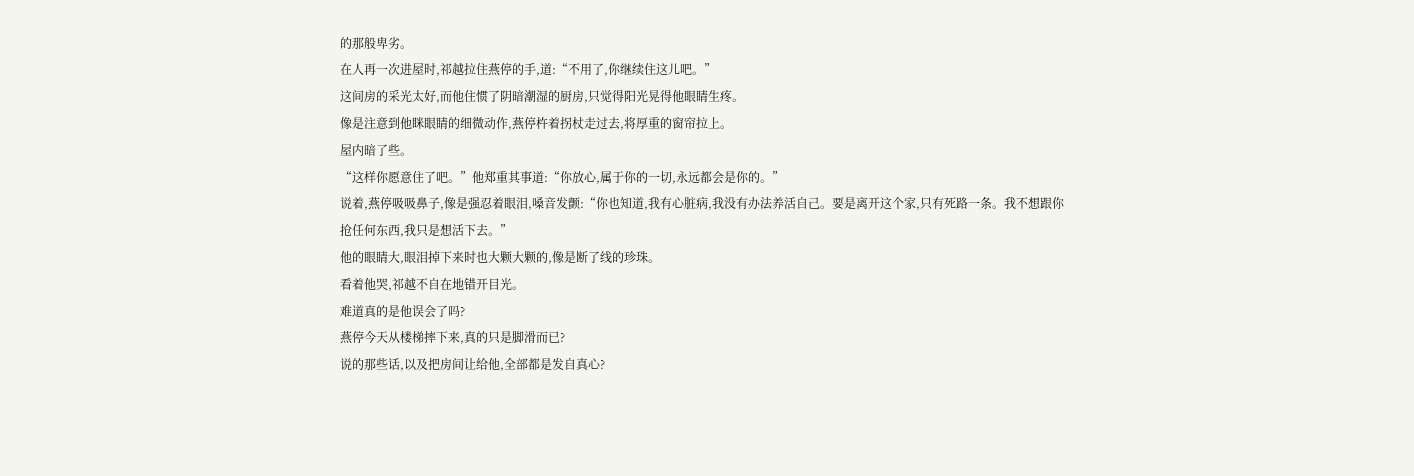的那般卑劣。
在人再一次进屋时,祁越拉住燕停的手,道:“不用了,你继续住这儿吧。”
这间房的采光太好,而他住惯了阴暗潮湿的厨房,只觉得阳光晃得他眼睛生疼。
像是注意到他眯眼睛的细微动作,燕停杵着拐杖走过去,将厚重的窗帘拉上。
屋内暗了些。
“这样你愿意住了吧。”他郑重其事道:“你放心,属于你的一切,永远都会是你的。”
说着,燕停吸吸鼻子,像是强忍着眼泪,嗓音发颤:“你也知道,我有心脏病,我没有办法养活自己。要是离开这个家,只有死路一条。我不想跟你抢任何东西,我只是想活下去。”
他的眼睛大,眼泪掉下来时也大颗大颗的,像是断了线的珍珠。
看着他哭,祁越不自在地错开目光。
难道真的是他误会了吗?
燕停今天从楼梯摔下来,真的只是脚滑而已?
说的那些话,以及把房间让给他,全部都是发自真心?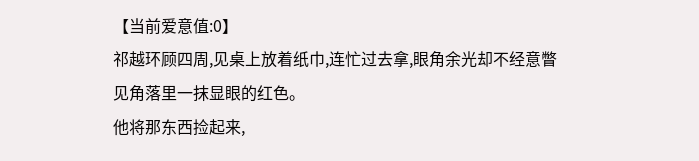【当前爱意值:0】
祁越环顾四周,见桌上放着纸巾,连忙过去拿,眼角余光却不经意瞥见角落里一抹显眼的红色。
他将那东西捡起来,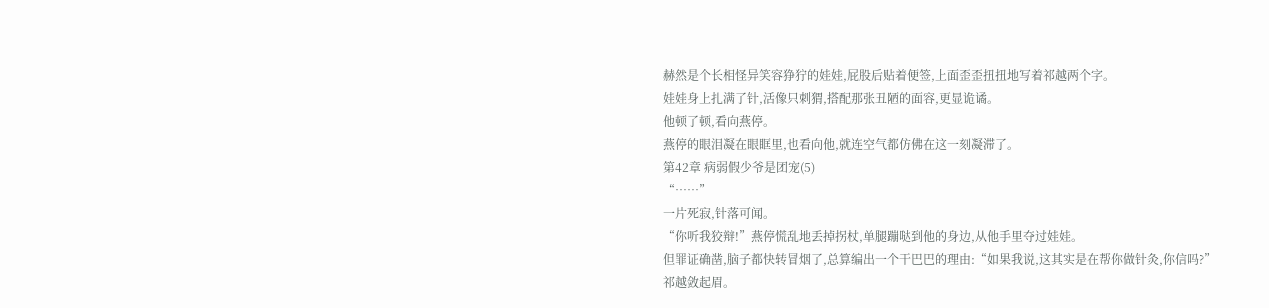赫然是个长相怪异笑容狰狞的娃娃,屁股后贴着便签,上面歪歪扭扭地写着祁越两个字。
娃娃身上扎满了针,活像只刺猬,搭配那张丑陋的面容,更显诡谲。
他顿了顿,看向燕停。
燕停的眼泪凝在眼眶里,也看向他,就连空气都仿佛在这一刻凝滞了。
第42章 病弱假少爷是团宠(5)
“……”
一片死寂,针落可闻。
“你听我狡辩!”燕停慌乱地丢掉拐杖,单腿蹦哒到他的身边,从他手里夺过娃娃。
但罪证确凿,脑子都快转冒烟了,总算编出一个干巴巴的理由:“如果我说,这其实是在帮你做针灸,你信吗?”
祁越敛起眉。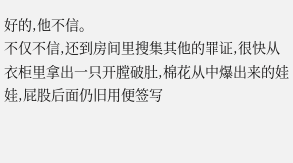好的,他不信。
不仅不信,还到房间里搜集其他的罪证,很快从衣柜里拿出一只开膛破肚,棉花从中爆出来的娃娃,屁股后面仍旧用便签写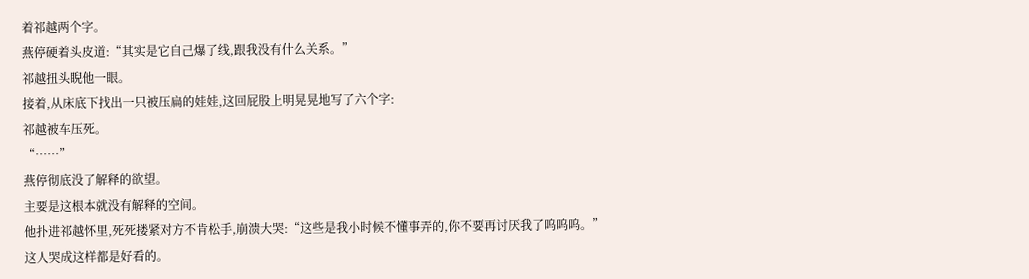着祁越两个字。
燕停硬着头皮道:“其实是它自己爆了线,跟我没有什么关系。”
祁越扭头睨他一眼。
接着,从床底下找出一只被压扁的娃娃,这回屁股上明晃晃地写了六个字:
祁越被车压死。
“……”
燕停彻底没了解释的欲望。
主要是这根本就没有解释的空间。
他扑进祁越怀里,死死搂紧对方不肯松手,崩溃大哭:“这些是我小时候不懂事弄的,你不要再讨厌我了呜呜呜。”
这人哭成这样都是好看的。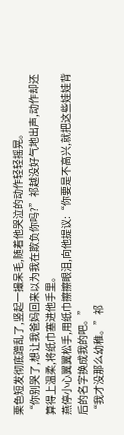栗色短发彻底蹭乱了,竖起一撮呆毛,随着他哭泣的动作轻轻摇晃。
“你别哭了,想让我爸妈回来以为我在欺负你吗?”祁越没好气地出声,动作却还算得上温柔,将纸巾塞进他手里。
燕停小心翼翼松手,用纸巾擦擦眼泪,向他提议:“你要是不高兴,就把这些娃娃背后的名字换成我的吧。”
“我才没那么幼稚。”祁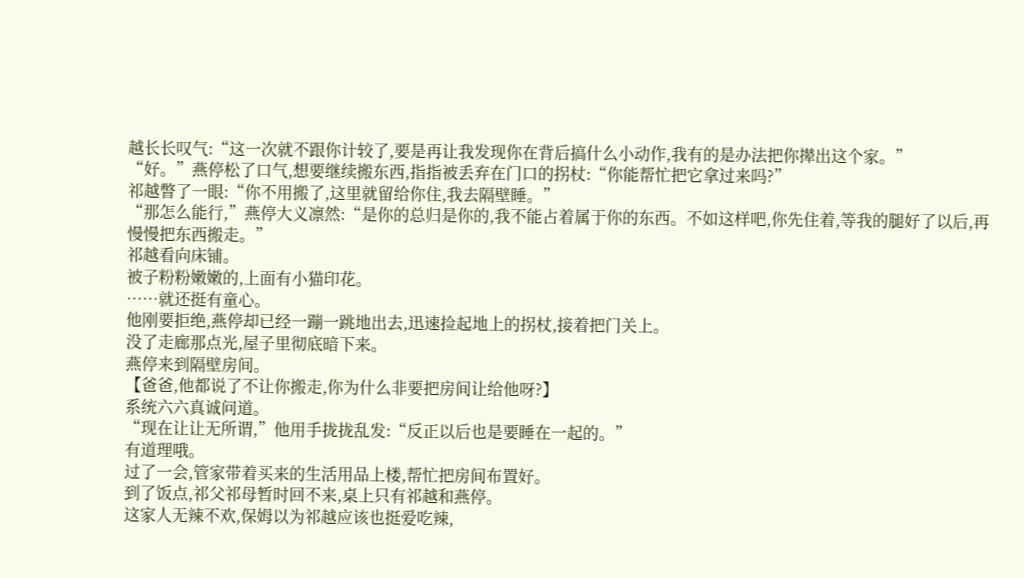越长长叹气:“这一次就不跟你计较了,要是再让我发现你在背后搞什么小动作,我有的是办法把你撵出这个家。”
“好。”燕停松了口气,想要继续搬东西,指指被丢弃在门口的拐杖:“你能帮忙把它拿过来吗?”
祁越瞥了一眼:“你不用搬了,这里就留给你住,我去隔壁睡。”
“那怎么能行,”燕停大义凛然:“是你的总归是你的,我不能占着属于你的东西。不如这样吧,你先住着,等我的腿好了以后,再慢慢把东西搬走。”
祁越看向床铺。
被子粉粉嫩嫩的,上面有小猫印花。
……就还挺有童心。
他刚要拒绝,燕停却已经一蹦一跳地出去,迅速捡起地上的拐杖,接着把门关上。
没了走廊那点光,屋子里彻底暗下来。
燕停来到隔壁房间。
【爸爸,他都说了不让你搬走,你为什么非要把房间让给他呀?】
系统六六真诚问道。
“现在让让无所谓,”他用手拢拢乱发:“反正以后也是要睡在一起的。”
有道理哦。
过了一会,管家带着买来的生活用品上楼,帮忙把房间布置好。
到了饭点,祁父祁母暂时回不来,桌上只有祁越和燕停。
这家人无辣不欢,保姆以为祁越应该也挺爱吃辣,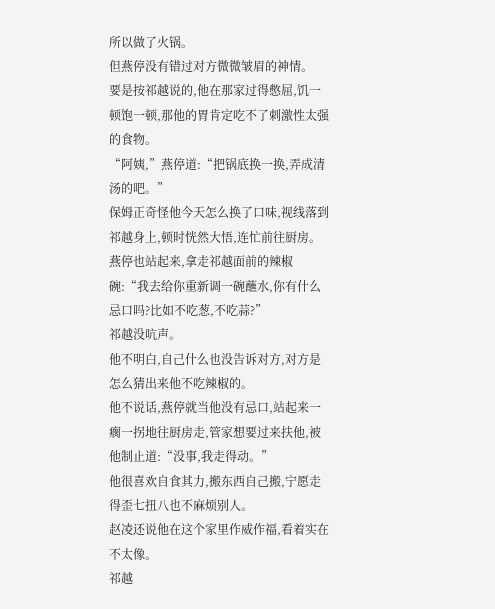所以做了火锅。
但燕停没有错过对方微微皱眉的神情。
要是按祁越说的,他在那家过得憋屈,饥一顿饱一顿,那他的胃肯定吃不了刺激性太强的食物。
“阿姨,”燕停道:“把锅底换一换,弄成清汤的吧。”
保姆正奇怪他今天怎么换了口味,视线落到祁越身上,顿时恍然大悟,连忙前往厨房。
燕停也站起来,拿走祁越面前的辣椒碗:“我去给你重新调一碗蘸水,你有什么忌口吗?比如不吃葱,不吃蒜?”
祁越没吭声。
他不明白,自己什么也没告诉对方,对方是怎么猜出来他不吃辣椒的。
他不说话,燕停就当他没有忌口,站起来一瘸一拐地往厨房走,管家想要过来扶他,被他制止道:“没事,我走得动。”
他很喜欢自食其力,搬东西自己搬,宁愿走得歪七扭八也不麻烦别人。
赵凌还说他在这个家里作威作福,看着实在不太像。
祁越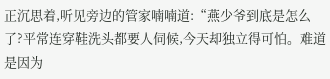正沉思着,听见旁边的管家喃喃道:“燕少爷到底是怎么了?平常连穿鞋洗头都要人伺候,今天却独立得可怕。难道是因为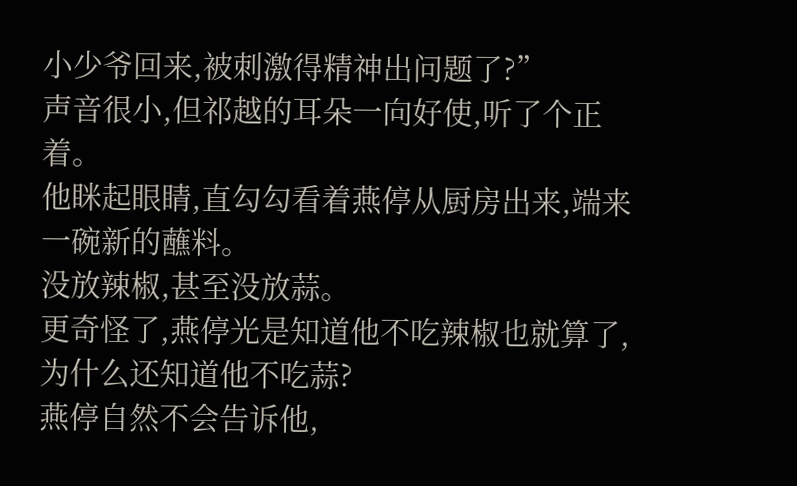小少爷回来,被刺激得精神出问题了?”
声音很小,但祁越的耳朵一向好使,听了个正着。
他眯起眼睛,直勾勾看着燕停从厨房出来,端来一碗新的蘸料。
没放辣椒,甚至没放蒜。
更奇怪了,燕停光是知道他不吃辣椒也就算了,为什么还知道他不吃蒜?
燕停自然不会告诉他,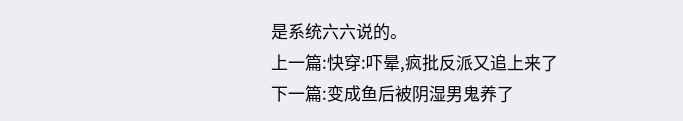是系统六六说的。
上一篇:快穿:吓晕,疯批反派又追上来了
下一篇:变成鱼后被阴湿男鬼养了